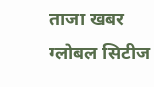ताजा खबर
ग्लोबल सिटीज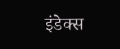इंडेक्स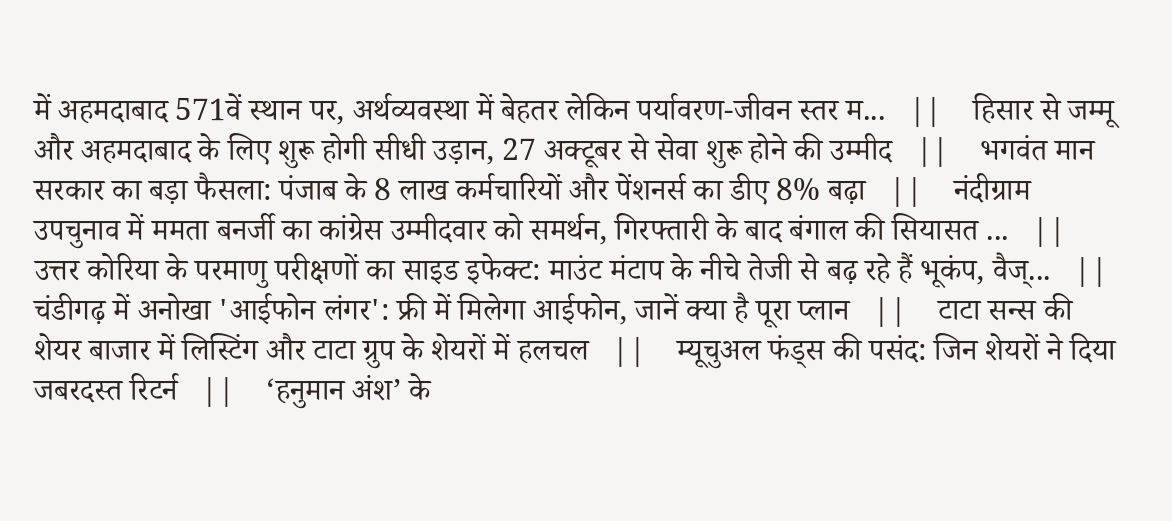में अहमदाबाद 571वें स्थान पर, अर्थव्यवस्था में बेहतर लेकिन पर्यावरण-जीवन स्तर म...   ||    हिसार से जम्मू और अहमदाबाद के लिए शुरू होगी सीधी उड़ान, 27 अक्टूबर से सेवा शुरू होने की उम्मीद   ||    भगवंत मान सरकार का बड़ा फैसला: पंजाब के 8 लाख कर्मचारियों और पेंशनर्स का डीए 8% बढ़ा   ||    नंदीग्राम उपचुनाव में ममता बनर्जी का कांग्रेस उम्मीदवार को समर्थन, गिरफ्तारी के बाद बंगाल की सियासत ...   ||    उत्तर कोरिया के परमाणु परीक्षणों का साइड इफेक्ट: माउंट मंटाप के नीचे तेजी से बढ़ रहे हैं भूकंप, वैज्...   ||    चंडीगढ़ में अनोखा 'आईफोन लंगर': फ्री में मिलेगा आईफोन, जानें क्या है पूरा प्लान   ||    टाटा सन्स की शेयर बाजार में लिस्टिंग और टाटा ग्रुप के शेयरों में हलचल   ||    म्यूचुअल फंड्स की पसंद: जिन शेयरों ने दिया जबरदस्त रिटर्न   ||    ‘हनुमान अंश’ के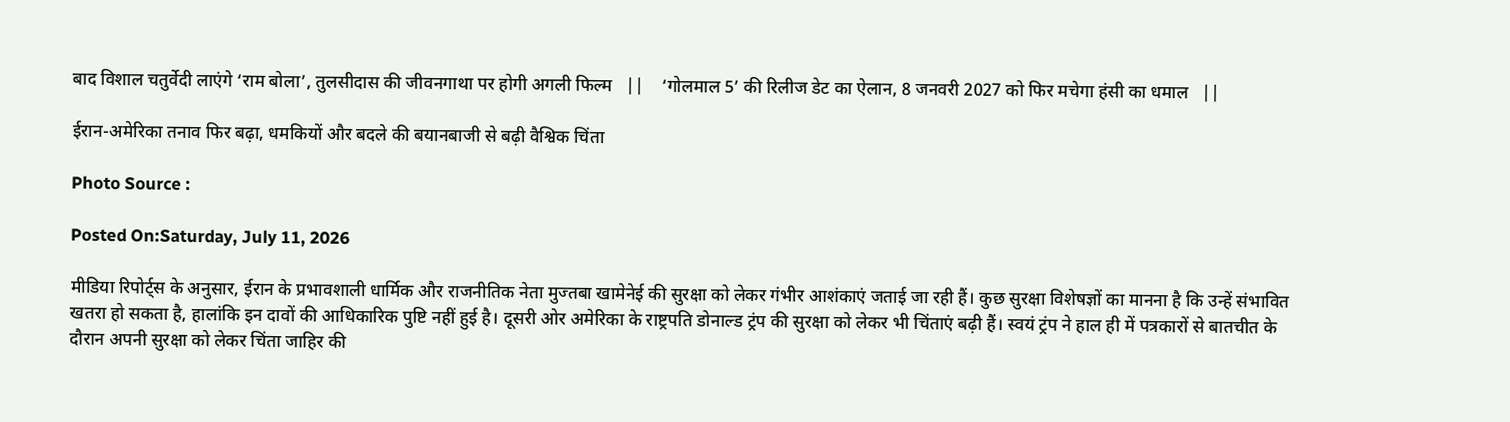बाद विशाल चतुर्वेदी लाएंगे ‘राम बोला’, तुलसीदास की जीवनगाथा पर होगी अगली फिल्म   ||    ‘गोलमाल 5’ की रिलीज डेट का ऐलान, 8 जनवरी 2027 को फिर मचेगा हंसी का धमाल   ||

ईरान-अमेरिका तनाव फिर बढ़ा, धमकियों और बदले की बयानबाजी से बढ़ी वैश्विक चिंता

Photo Source :

Posted On:Saturday, July 11, 2026

मीडिया रिपोर्ट्स के अनुसार, ईरान के प्रभावशाली धार्मिक और राजनीतिक नेता मुज्तबा खामेनेई की सुरक्षा को लेकर गंभीर आशंकाएं जताई जा रही हैं। कुछ सुरक्षा विशेषज्ञों का मानना है कि उन्हें संभावित खतरा हो सकता है, हालांकि इन दावों की आधिकारिक पुष्टि नहीं हुई है। दूसरी ओर अमेरिका के राष्ट्रपति डोनाल्ड ट्रंप की सुरक्षा को लेकर भी चिंताएं बढ़ी हैं। स्वयं ट्रंप ने हाल ही में पत्रकारों से बातचीत के दौरान अपनी सुरक्षा को लेकर चिंता जाहिर की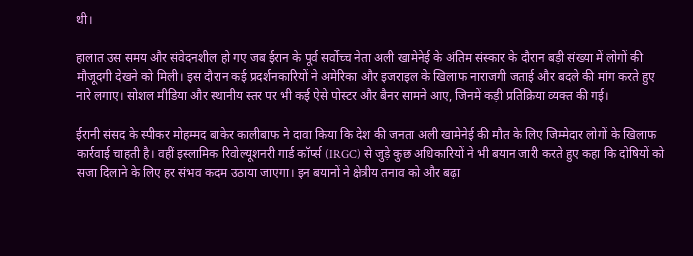थी।

हालात उस समय और संवेदनशील हो गए जब ईरान के पूर्व सर्वोच्च नेता अली खामेनेई के अंतिम संस्कार के दौरान बड़ी संख्या में लोगों की मौजूदगी देखने को मिली। इस दौरान कई प्रदर्शनकारियों ने अमेरिका और इजराइल के खिलाफ नाराजगी जताई और बदले की मांग करते हुए नारे लगाए। सोशल मीडिया और स्थानीय स्तर पर भी कई ऐसे पोस्टर और बैनर सामने आए, जिनमें कड़ी प्रतिक्रिया व्यक्त की गई।

ईरानी संसद के स्पीकर मोहम्मद बाकेर कालीबाफ ने दावा किया कि देश की जनता अली खामेनेई की मौत के लिए जिम्मेदार लोगों के खिलाफ कार्रवाई चाहती है। वहीं इस्लामिक रिवोल्यूशनरी गार्ड कॉर्प्स (IRGC) से जुड़े कुछ अधिकारियों ने भी बयान जारी करते हुए कहा कि दोषियों को सजा दिलाने के लिए हर संभव कदम उठाया जाएगा। इन बयानों ने क्षेत्रीय तनाव को और बढ़ा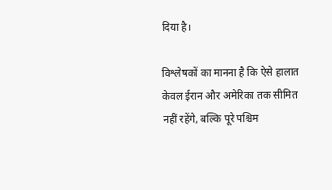दिया है।

विश्लेषकों का मानना है कि ऐसे हालात केवल ईरान और अमेरिका तक सीमित नहीं रहेंगे, बल्कि पूरे पश्चिम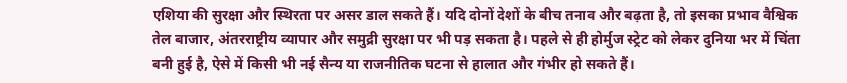एशिया की सुरक्षा और स्थिरता पर असर डाल सकते हैं। यदि दोनों देशों के बीच तनाव और बढ़ता है, तो इसका प्रभाव वैश्विक तेल बाजार, अंतरराष्ट्रीय व्यापार और समुद्री सुरक्षा पर भी पड़ सकता है। पहले से ही होर्मुज स्ट्रेट को लेकर दुनिया भर में चिंता बनी हुई है, ऐसे में किसी भी नई सैन्य या राजनीतिक घटना से हालात और गंभीर हो सकते हैं।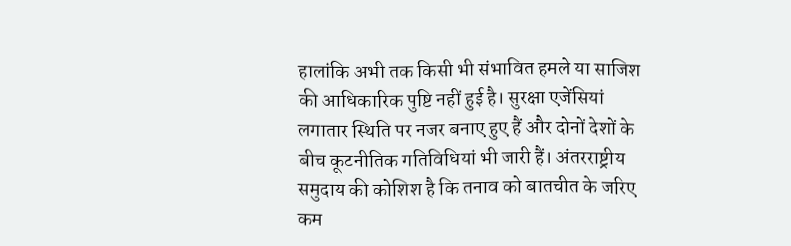हालांकि अभी तक किसी भी संभावित हमले या साजिश की आधिकारिक पुष्टि नहीं हुई है। सुरक्षा एजेंसियां लगातार स्थिति पर नजर बनाए हुए हैं और दोनों देशों के बीच कूटनीतिक गतिविधियां भी जारी हैं। अंतरराष्ट्रीय समुदाय की कोशिश है कि तनाव को बातचीत के जरिए कम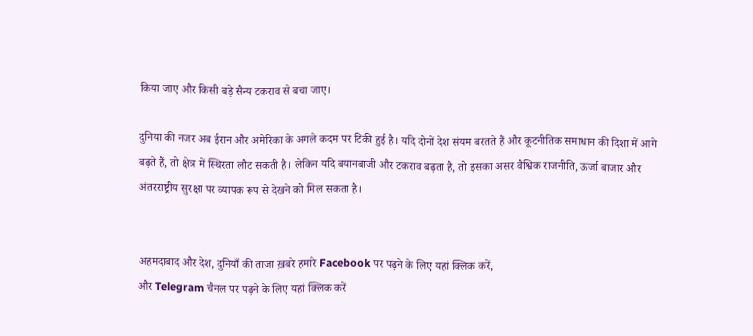किया जाए और किसी बड़े सैन्य टकराव से बचा जाए।

दुनिया की नजर अब ईरान और अमेरिका के अगले कदम पर टिकी हुई है। यदि दोनों देश संयम बरतते हैं और कूटनीतिक समाधान की दिशा में आगे बढ़ते हैं, तो क्षेत्र में स्थिरता लौट सकती है। लेकिन यदि बयानबाजी और टकराव बढ़ता है, तो इसका असर वैश्विक राजनीति, ऊर्जा बाजार और अंतरराष्ट्रीय सुरक्षा पर व्यापक रूप से देखने को मिल सकता है।


अहमदाबाद और देश, दुनियाँ की ताजा ख़बरे हमारे Facebook पर पढ़ने के लिए यहां क्लिक करें,
और Telegram चैनल पर पढ़ने के लिए यहां क्लिक करें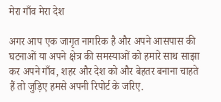मेरा गाँव मेरा देश

अगर आप एक जागृत नागरिक है और अपने आसपास की घटनाओं या अपने क्षेत्र की समस्याओं को हमारे साथ साझा कर अपने गाँव, शहर और देश को और बेहतर बनाना चाहते हैं तो जुड़िए हमसे अपनी रिपोर्ट के जरिए.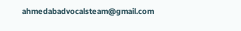ahmedabadvocalsteam@gmail.com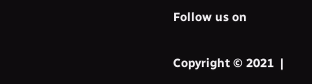Follow us on

Copyright © 2021  |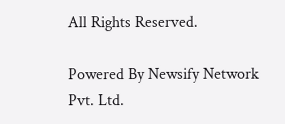All Rights Reserved.

Powered By Newsify Network Pvt. Ltd.